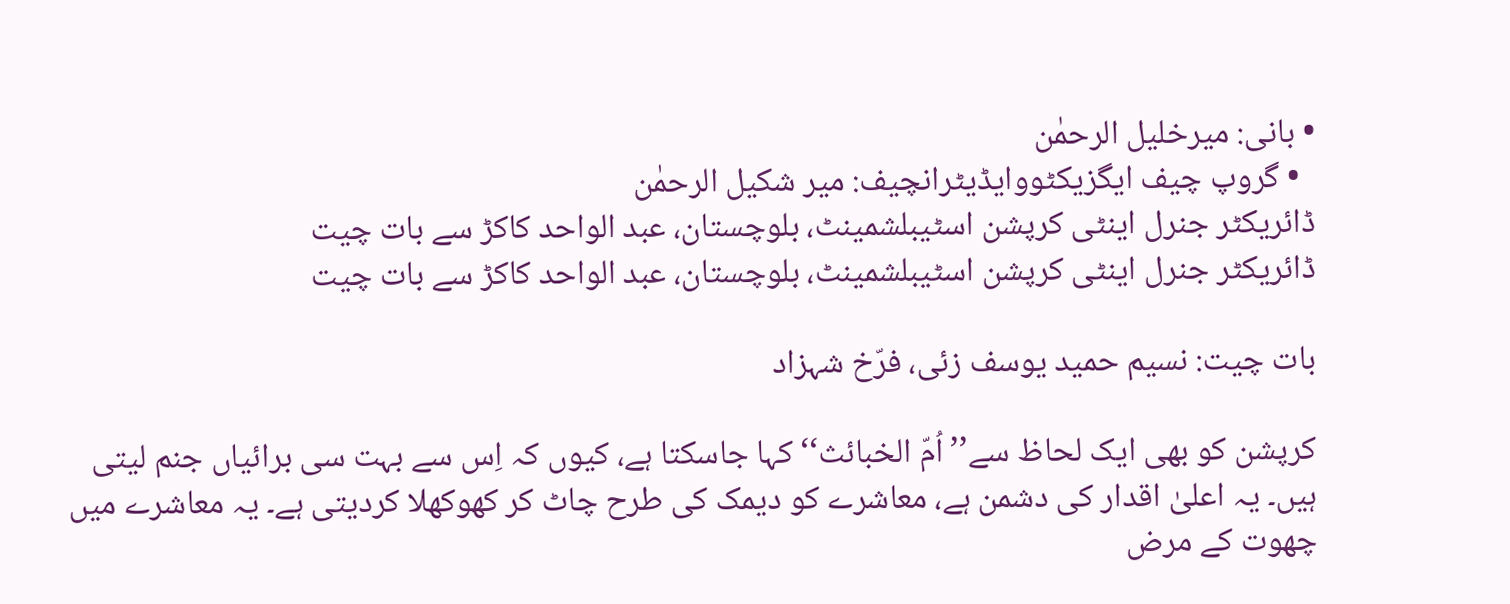• بانی: میرخلیل الرحمٰن
  • گروپ چیف ایگزیکٹووایڈیٹرانچیف: میر شکیل الرحمٰن
ڈائریکٹر جنرل اینٹی کرپشن اسٹیبلشمینٹ، بلوچستان، عبد الواحد کاکڑ سے بات چیت
ڈائریکٹر جنرل اینٹی کرپشن اسٹیبلشمینٹ، بلوچستان، عبد الواحد کاکڑ سے بات چیت

بات چیت: نسیم حمید یوسف زئی، فرّخ شہزاد

کرپشن کو بھی ایک لحاظ سے’’اُمّ الخبائث‘‘کہا جاسکتا ہے، کیوں کہ اِس سے بہت سی برائیاں جنم لیتی ہیں۔ یہ اعلیٰ اقدار کی دشمن ہے، معاشرے کو دیمک کی طرح چاٹ کر کھوکھلا کردیتی ہے۔ یہ معاشرے میں چھوت کے مرض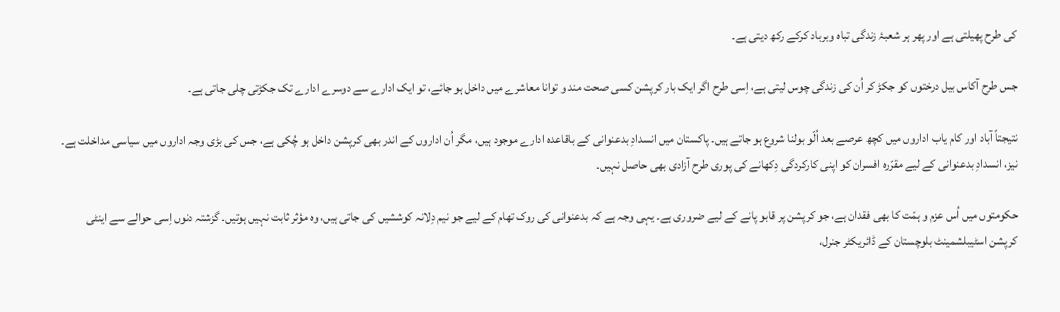کی طرح پھیلتی ہے اور پھر ہر شعبۂ زندگی تباہ وبرباد کرکے رکھ دیتی ہے۔

جس طرح آکاس بیل درختوں کو جکڑ کر اُن کی زندگی چوس لیتی ہے، اِسی طرح اگر ایک بار کرپشن کسی صحت مند و توانا معاشرے میں داخل ہو جائے، تو ایک ادارے سے دوسرے ادارے تک جکڑتی چلی جاتی ہے۔

نتیجتاً آباد اور کام یاب اداروں میں کچھ عرصے بعد اُلّو بولنا شروع ہو جاتے ہیں۔ پاکستان میں انسدادِ بدعنوانی کے باقاعدہ ادارے موجود ہیں، مگر اُن اداروں کے اندر بھی کرپشن داخل ہو چُکی ہے، جس کی بڑی وجہ اداروں میں سیاسی مداخلت ہے۔ نیز، انسدادِ بدعنوانی کے لیے مقرّرہ افسران کو اپنی کارکردگی دِکھانے کی پوری طرح آزادی بھی حاصل نہیں۔

حکومتوں میں اُس عزم و ہمّت کا بھی فقدان ہے، جو کرپشن پر قابو پانے کے لیے ضروری ہے۔ یہی وجہ ہے کہ بدعنوانی کی روک تھام کے لیے جو نیم دِلانہ کوششیں کی جاتی ہیں، وہ مؤثر ثابت نہیں ہوتیں۔ گزشتہ دنوں اِسی حوالے سے اینٹی کرپشن اسٹیبلشمینٹ بلوچستان کے ڈائریکٹر جنرل،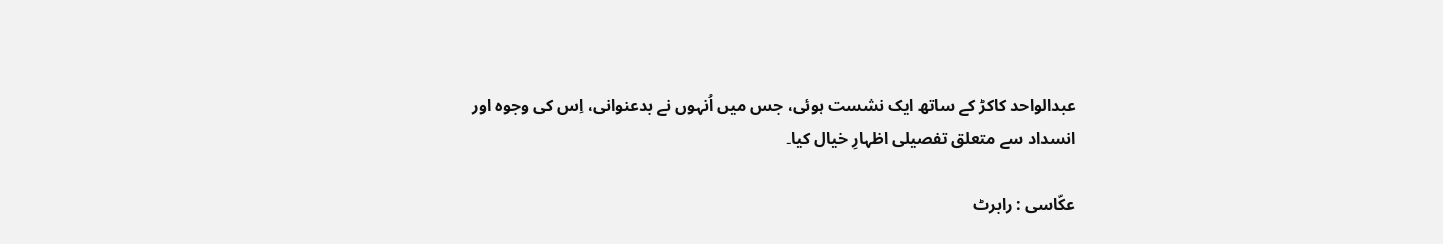عبدالواحد کاکڑ کے ساتھ ایک نشست ہوئی، جس میں اُنہوں نے بدعنوانی، اِس کی وجوہ اور انسداد سے متعلق تفصیلی اظہارِ خیال کیا۔

عکّاسی : رابرٹ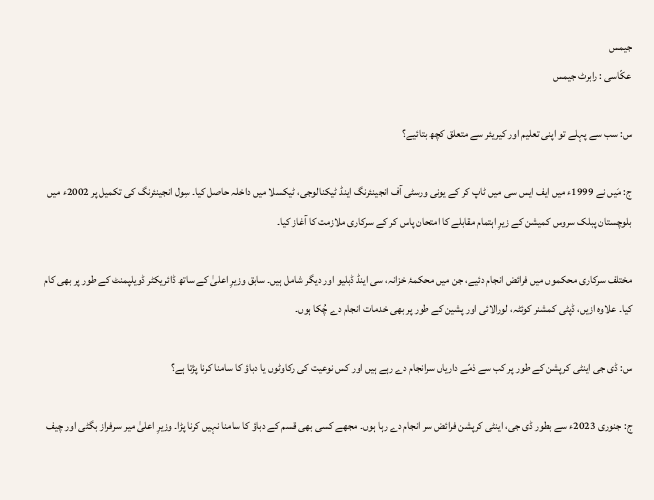جیمس
عکّاسی : رابرٹ جیمس

س: سب سے پہلے تو اپنی تعلیم اور کیریئر سے متعلق کچھ بتائیے؟

ج: مَیں نے 1999ء میں ایف ایس سی میں ٹاپ کر کے یونی ورسٹی آف انجینئرنگ اینڈ ٹیکنالوجی، ٹیکسلا میں داخلہ حاصل کیا۔ سِول انجینئرنگ کی تکمیل پر 2002ء میں بلوچستان پبلک سروس کمیشن کے زیرِ اہتمام مقابلے کا امتحان پاس کر کے سرکاری ملازمت کا آغاز کیا۔

مختلف سرکاری محکموں میں فرائض انجام دئیے، جن میں محکمۂ خزانہ، سی اینڈ ڈبلیو اور دیگر شامل ہیں۔ سابق وزیرِ اعلیٰ کے ساتھ ڈائریکٹر ڈویلپمنٹ کے طور پر بھی کام کیا۔ علاوہ ازیں، ڈپٹی کمشنر کوئٹہ، لورالائی اور پشین کے طور پر بھی خدمات انجام دے چُکا ہوں۔

س: ڈی جی اینٹی کرپشن کے طور پر کب سے ذمّے داریاں سرانجام دے رہے ہیں اور کس نوعیت کی رکاوٹوں یا دباؤ کا سامنا کرنا پڑتا ہے؟

ج: جنوری 2023ء سے بطور ڈی جی، اینٹی کرپشن فرائض سر انجام دے رہا ہوں۔ مجھے کسی بھی قسم کے دباؤ کا سامنا نہیں کرنا پڑا۔ وزیرِ اعلیٰ میر سرفراز بگٹی اور چیف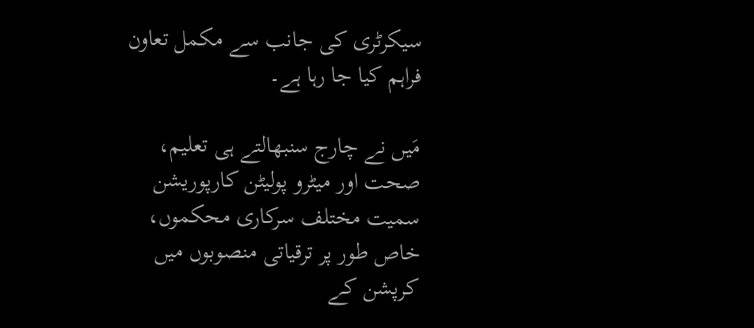سیکرٹری کی جانب سے مکمل تعاون فراہم کیا جا رہا ہے۔

مَیں نے چارج سنبھالتے ہی تعلیم، صحت اور میٹرو پولیٹن کارپوریشن سمیت مختلف سرکاری محکموں، خاص طور پر ترقیاتی منصوبوں میں کرپشن کے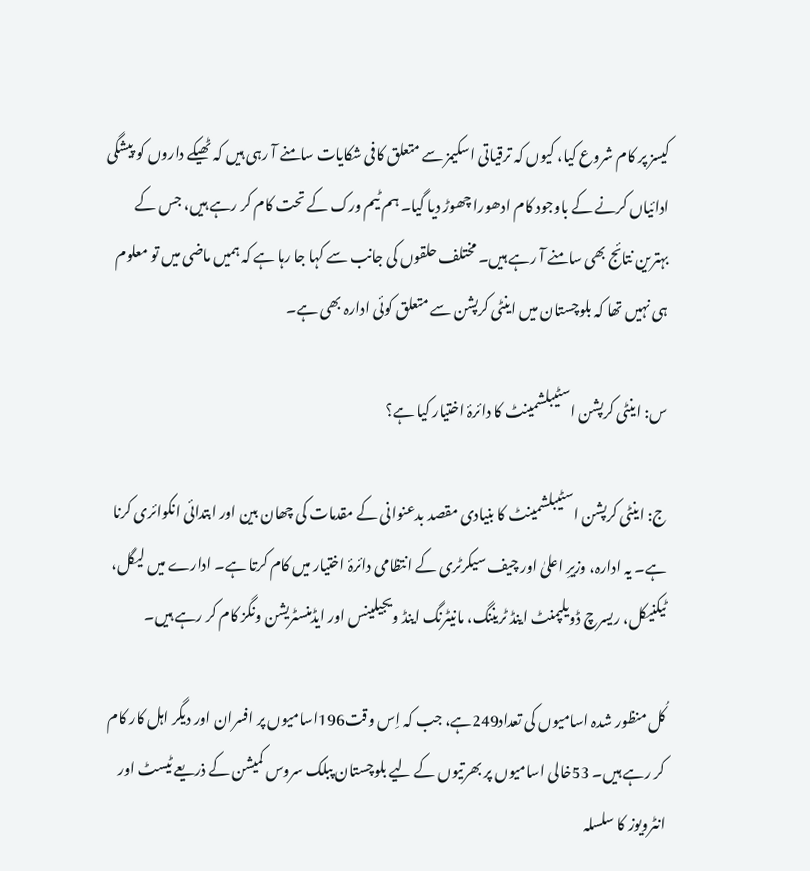کیسز پر کام شروع کیا، کیوں کہ ترقیاتی اسکیمز سے متعلق کافی شکایات سامنے آ رہی ہیں کہ ٹھیکے داروں کو پیشگی ادائیاں کرنے کے باوجود کام ادھورا چھوڑ دیا گیا۔ ہم ٹیم ورک کے تحت کام کر رہے ہیں، جس کے بہترین نتائج بھی سامنے آ رہے ہیں۔ مختلف حلقوں کی جانب سے کہا جا رہا ہے کہ ہمیں ماضی میں تو معلوم ہی نہیں تھا کہ بلوچستان میں اینٹی کرپشن سے متعلق کوئی ادارہ بھی ہے۔

س: اینٹی کرپشن اسٹیبلشمینٹ کا دائرۂ اختیار کیا ہے؟

ج: اینٹی کرپشن اسٹیبلشمینٹ کا بنیادی مقصد بدعنوانی کے مقدمات کی چھان بین اور ابتدائی انکوائری کرنا ہے۔ یہ ادارہ، وزیرِ اعلیٰ اور چیف سیکرٹری کے انتظامی دائرۂ اختیار میں کام کرتا ہے۔ ادارے میں لیگل، ٹیکنیکل، ریسرچ ڈویلپمنٹ اینڈ ٹریننگ، مانیٹرنگ اینڈ ویجیلینس اور ایڈمنسٹریشن ونگز کام کر رہے ہیں۔

کُل منظور شدہ اسامیوں کی تعداد249ہے، جب کہ اِس وقت196اسامیوں پر افسران اور دیگر اہل کار کام کر رہے ہیں۔ 53خالی اسامیوں پر بھرتیوں کے لیے بلوچستان پبلک سروس کمیشن کے ذریعے ٹیسٹ اور انٹرویوز کا سلسلہ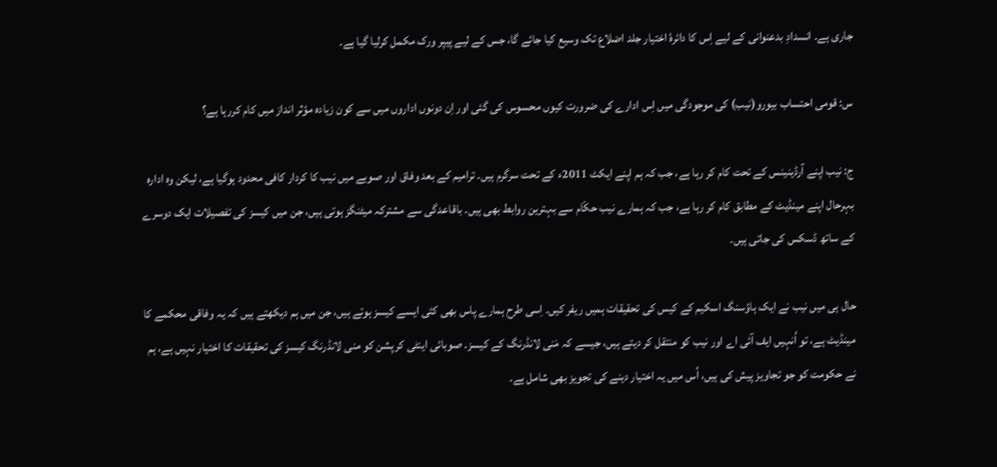جاری ہے۔ انسدادِ بدعنوانی کے لیے اِس کا دائرۂ اختیار جلد اضلاع تک وسیع کیا جائے گا، جس کے لیے پیپر ورک مکمل کرلیا گیا ہے۔

س: قومی احتساب بیورو(نیب) کی موجودگی میں اِس ادارے کی ضرورت کیوں محسوس کی گئی اور اِن دونوں اداروں میں سے کون زیادہ مؤثر انداز میں کام کررہا ہے؟

ج: نیب اپنے آرڈینینس کے تحت کام کر رہا ہے، جب کہ ہم اپنے ایکٹ 2011ء کے تحت سرگرم ہیں۔ ترامیم کے بعد وفاق اور صوبے میں نیب کا کردار کافی محدود ہوگیا ہے، لیکن وہ ادارہ بہرحال اپنے مینڈیٹ کے مطابق کام کر رہا ہے، جب کہ ہمارے نیب حکّام سے بہترین روابط بھی ہیں۔ باقاعدگی سے مشترکہ میٹنگز ہوتی ہیں، جن میں کیسز کی تفصیلات ایک دوسرے کے ساتھ ڈسکس کی جاتی ہیں۔

حال ہی میں نیب نے ایک ہاؤسنگ اسکیم کے کیس کی تحقیقات ہمیں ریفر کیں۔ اِسی طرح ہمارے پاس بھی کئی ایسے کیسز ہوتے ہیں، جن میں ہم دیکھتے ہیں کہ یہ وفاقی محکمے کا مینڈیٹ ہے، تو اُنہیں ایف آئی اے اور نیب کو منتقل کر دیتے ہیں، جیسے کہ مَنی لانڈرنگ کے کیسز۔ صوبائی اینٹی کرپشن کو منی لانڈرنگ کیسز کی تحقیقات کا اختیار نہیں ہے، ہم نے حکومت کو جو تجاویز پیش کی ہیں، اُس میں یہ اختیار دینے کی تجویز بھی شامل ہے۔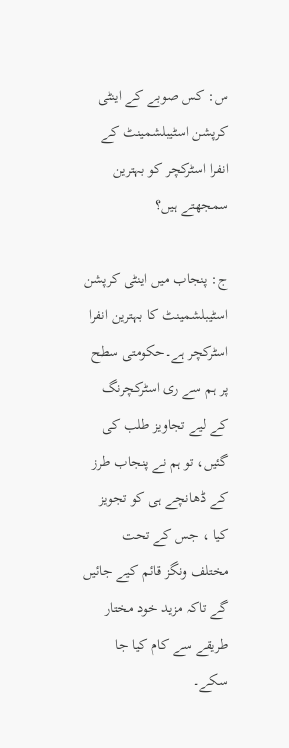س: کس صوبے کے اینٹی کرپشن اسٹیبلشمینٹ کے انفرا اسٹرکچر کو بہترین سمجھتے ہیں؟

ج: پنجاب میں اینٹی کرپشن اسٹیبلشمینٹ کا بہترین انفرا اسٹرکچر ہے۔حکومتی سطح پر ہم سے ری اسٹرکچرنگ کے لیے تجاویز طلب کی گئیں، تو ہم نے پنجاب طرز کے ڈھانچے ہی کو تجویز کیا ، جس کے تحت مختلف ونگز قائم کیے جائیں گے تاکہ مزید خود مختار طریقے سے کام کیا جا سکے۔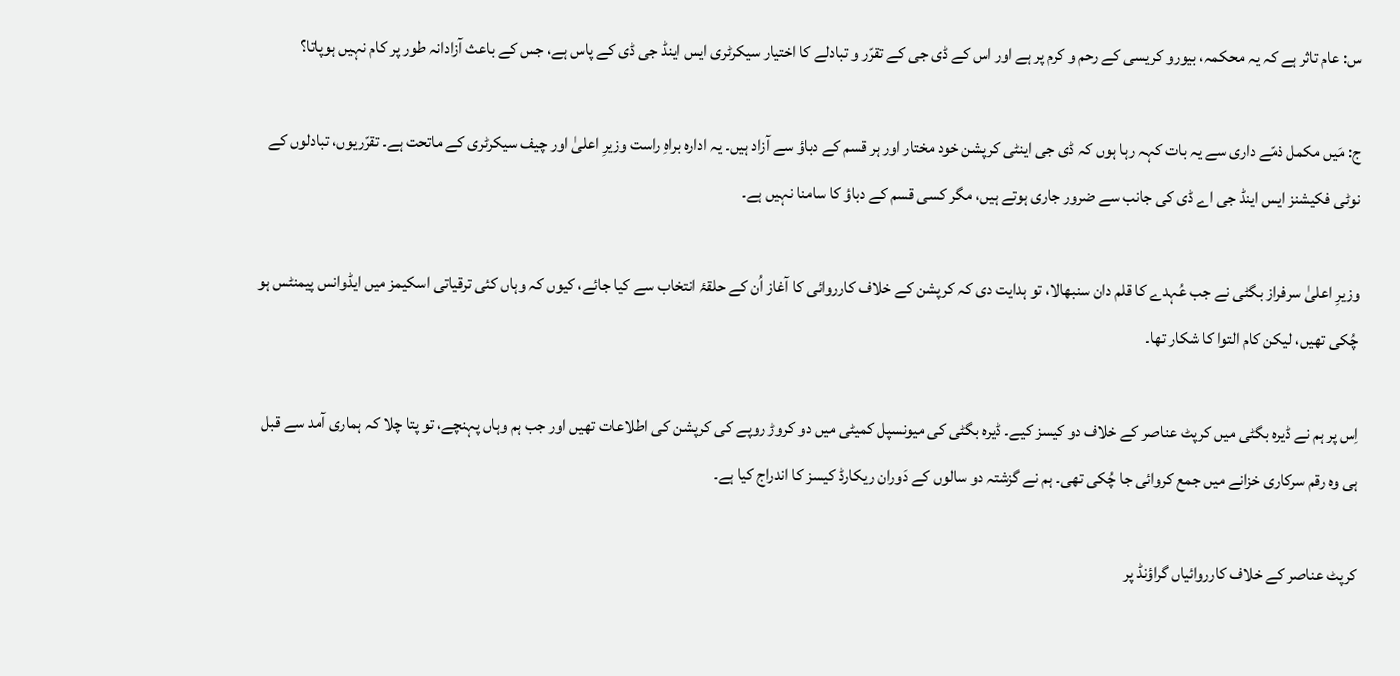س: عام تاثر ہے کہ یہ محکمہ، بیورو کریسی کے رحم و کرم پر ہے اور اس کے ڈی جی کے تقرّر و تبادلے کا اختیار سیکرٹری ایس اینڈ جی ڈی کے پاس ہے، جس کے باعث آزادانہ طور پر کام نہیں ہوپاتا؟

ج: مَیں مکمل ذمّے داری سے یہ بات کہہ رہا ہوں کہ ڈی جی اینٹی کرپشن خود مختار اور ہر قسم کے دباؤ سے آزاد ہیں۔ یہ ادارہ براہِ راست وزیرِ اعلیٰ اور چیف سیکرٹری کے ماتحت ہے۔ تقرّریوں، تبادلوں کے نوٹی فکیشنز ایس اینڈ جی اے ڈی کی جانب سے ضرور جاری ہوتے ہیں، مگر کسی قسم کے دباؤ کا سامنا نہیں ہے۔

وزیرِ اعلیٰ سرفراز بگٹی نے جب عُہدے کا قلم دان سنبھالا، تو ہدایت دی کہ کرپشن کے خلاف کارروائی کا آغاز اُن کے حلقۂ انتخاب سے کیا جائے، کیوں کہ وہاں کئی ترقیاتی اسکیمز میں ایڈوانس پیمنٹس ہو چُکی تھیں، لیکن کام التوا کا شکار تھا۔

اِس پر ہم نے ڈیرہ بگٹی میں کرپٹ عناصر کے خلاف دو کیسز کیے۔ ڈیرہ بگٹی کی میونسپل کمیٹی میں دو کروڑ روپے کی کرپشن کی اطلاعات تھیں اور جب ہم وہاں پہنچے، تو پتا چلا کہ ہماری آمد سے قبل ہی وہ رقم سرکاری خزانے میں جمع کروائی جا چُکی تھی۔ ہم نے گزشتہ دو سالوں کے دَوران ریکارڈ کیسز کا اندراج کیا ہے۔

کرپٹ عناصر کے خلاف کارروائیاں گراؤنڈ پر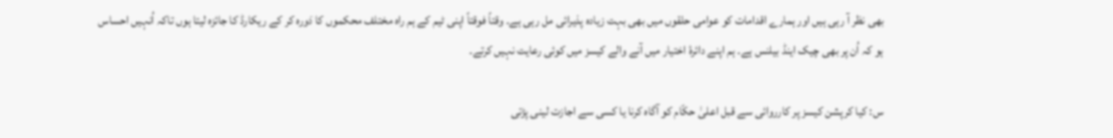بھی نظر آ رہی ہیں اور ہمارے اقدامات کو عوامی حلقوں میں بھی بہت زیادہ پذیرائی مل رہی ہے۔ وقتاً فوقتاً اپنی ٹیم کے ہم راہ مختلف محکموں کا دَورہ کر کے ریکارڈ کا جائزہ لیتا ہوں تاکہ اُنہیں احساس ہو کہ اُن پر بھی چیک اینڈ بیلنس ہے۔ ہم اپنے دائرۂ اختیار میں آنے والے کیسز میں کوئی رعایت نہیں کرتے۔

س: کیا کرپشن کیسز پر کارروائی سے قبل اعلیٰ حکّام کو آگاہ کرنا یا کسی سے اجازت لینی پڑتی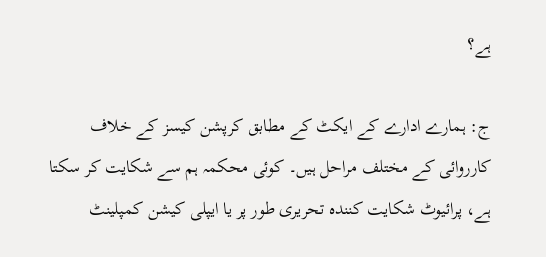ہے؟

ج: ہمارے ادارے کے ایکٹ کے مطابق کرپشن کیسز کے خلاف کارروائی کے مختلف مراحل ہیں۔ کوئی محکمہ ہم سے شکایت کر سکتا ہے، پرائیوٹ شکایت کنندہ تحریری طور پر یا ایپلی کیشن کمپلینٹ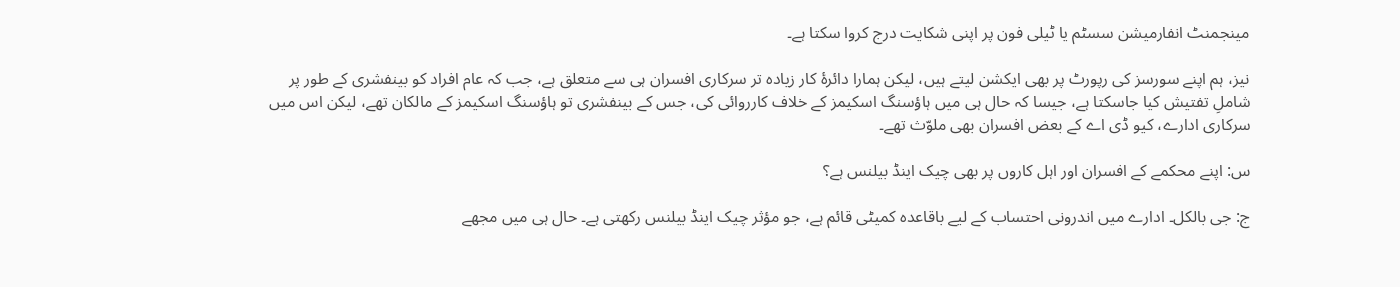مینجمنٹ انفارمیشن سسٹم یا ٹیلی فون پر اپنی شکایت درج کروا سکتا ہے۔

نیز، ہم اپنے سورسز کی رپورٹ پر بھی ایکشن لیتے ہیں، لیکن ہمارا دائرۂ کار زیادہ تر سرکاری افسران ہی سے متعلق ہے، جب کہ عام افراد کو بینفشری کے طور پر شاملِ تفتیش کیا جاسکتا ہے، جیسا کہ حال ہی میں ہاؤسنگ اسکیمز کے خلاف کارروائی کی، جس کے بینفشری تو ہاؤسنگ اسکیمز کے مالکان تھے، لیکن اس میں سرکاری ادارے، کیو ڈی اے کے بعض افسران بھی ملوّث تھے۔

س: اپنے محکمے کے افسران اور اہل کاروں پر بھی چیک اینڈ بیلنس ہے؟

ج: جی بالکل۔ ادارے میں اندرونی احتساب کے لیے باقاعدہ کمیٹی قائم ہے، جو مؤثر چیک اینڈ بیلنس رکھتی ہے۔ حال ہی میں مجھے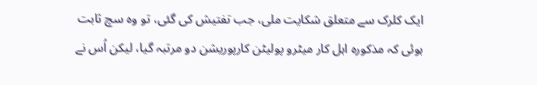ایک کلرک سے متعلق شکایت ملی، جب تفتیش کی گئی، تو وہ سچ ثابت ہوئی کہ مذکورہ اہل کار میٹرو پولیٹن کارپوریشن دو مرتبہ گیا، لیکن اُس نے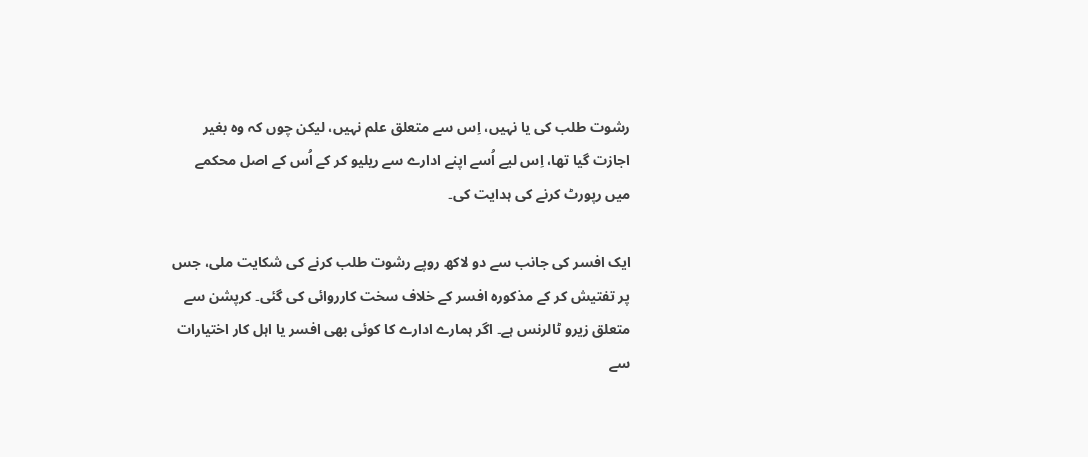رشوت طلب کی یا نہیں، اِس سے متعلق علم نہیں، لیکن چوں کہ وہ بغیر اجازت گیا تھا، اِس لیے اُسے اپنے ادارے سے ریلیو کر کے اُس کے اصل محکمے میں رپورٹ کرنے کی ہدایت کی۔

ایک افسر کی جانب سے دو لاکھ روپے رشوت طلب کرنے کی شکایت ملی، جس پر تفتیش کر کے مذکورہ افسر کے خلاف سخت کارروائی کی گئی۔ کرپشن سے متعلق زیرو ٹالرنس ہے۔ اگر ہمارے ادارے کا کوئی بھی افسر یا اہل کار اختیارات سے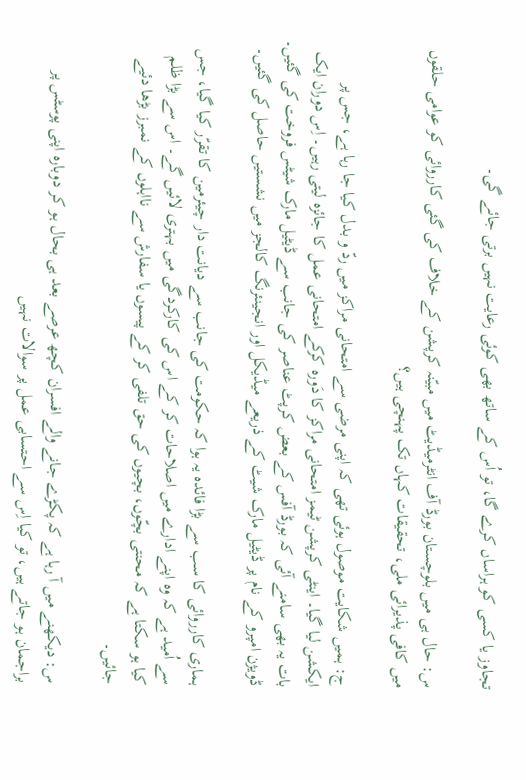تجاوز یا کسی کو ہراساں کرے گا، تو اُس کے ساتھ بھی کوئی رعایت نہیں برتی جائے گی۔

س: حال ہی میں بلوچستان بورڈ آف انٹرمیڈیٹ میں مبیّنہ کرپشن کے خلاف کی گئی کارروائی کو عوامی حلقوں میں کافی پذیرائی ملی، تحقیقات کہاں تک پہنچی ہیں؟

ج: ہمیں شکایت موصول ہوئی تھی کہ اپنی مرضی سے امتحانی مراکز میں ردّ و بدل کیا جا رہا ہے، جس پر ایکشن لیا گیا۔ اینٹی کرپشن ٹیمز امتحانی مراکز کا دَورہ کرکے امتحانی عمل کا جائزہ لیتی رہیں۔ اِس دوران ایک بات یہ بھی سامنے آئی کہ بورڈ آفس کے بعض کرپٹ عناصر کی جانب سے ڈیٹیل مارک شیٹس فروخت کی گئیں۔ ڈویژن امپرو کے نام پر ڈیٹیل مارک شیٹ کے ذریعے میڈیکل اور انجینئرنگ کالجز میں نشستیں حاصل کی گئیں۔

ہماری کارروائی کا سب سے بڑا فائدہ یہ ہوا کہ حکومت کی جانب سے دیانت دار چیئرمین کا تقرّر کیا گیا، جس سے اُمید ہے کہ وہ اپنے ادارے میں اصلاحات کر کے اس کی کارکردگی میں بہتری لائیں گے۔ اس سے بڑا ظلم کیا ہو سکتا ہے کہ محنتی بچّوں، بچیوں کی حق تلفی کر کے پیسوں یا سفارش سے نااہلوں کے نمبرز بڑھا دئیے جائیں۔

س: دیکھنے میں آ رہا ہے کہ پکڑے جانے والے افسران کچھ عرصے بعد ہی بحال ہو کر دوبارہ اپنی پوسٹس پر براجمان ہو جاتے ہیں، تو کیا اِس سے احتسابی عمل پر سوالات نہیں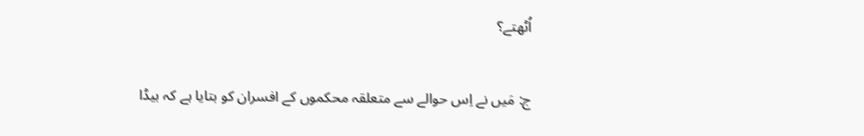اُٹھتے؟

ج: مَیں نے اِس حوالے سے متعلقہ محکموں کے افسران کو بتایا ہے کہ بیڈا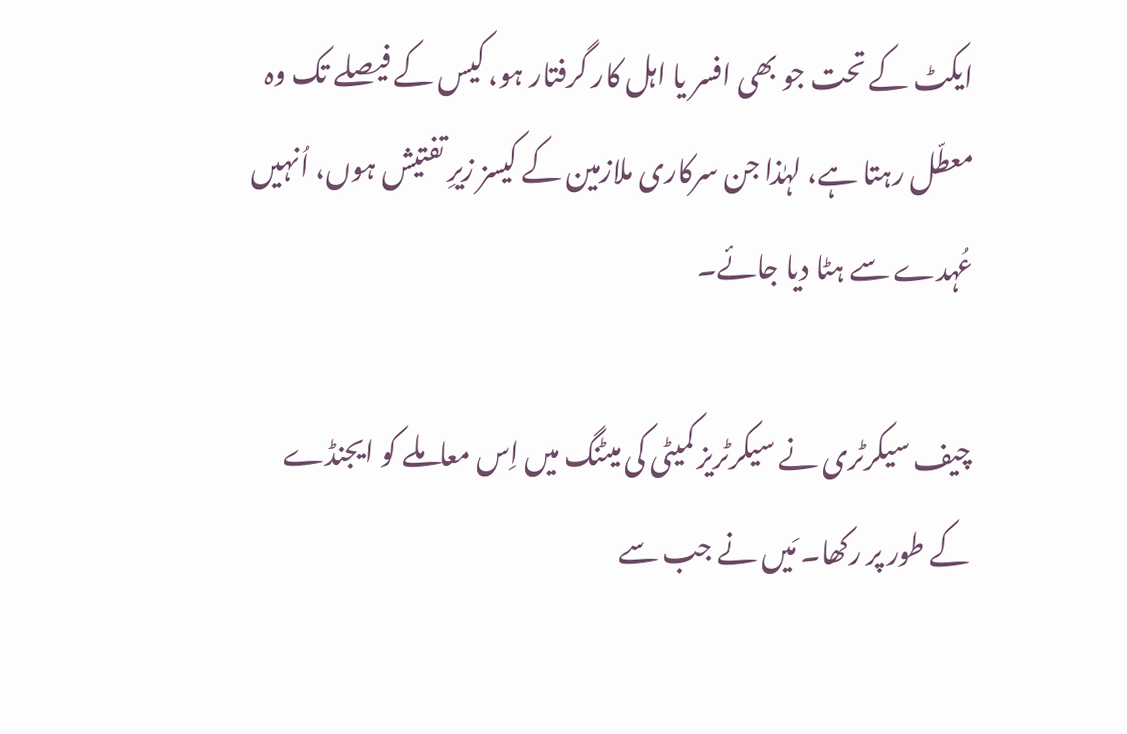ایکٹ کے تحت جو بھی افسر یا اہل کار گرفتار ہو، کیس کے فیصلے تک وہ معطّل رہتا ہے، لہٰذا جن سرکاری ملازمین کے کیسز زیرِ تفتیش ہوں، اُنہیں عُہدے سے ہٹا دیا جائے۔

چیف سیکرٹری نے سیکرٹریز کمیٹی کی میٹنگ میں اِس معاملے کو ایجنڈے کے طور پر رکھا۔ مَیں نے جب سے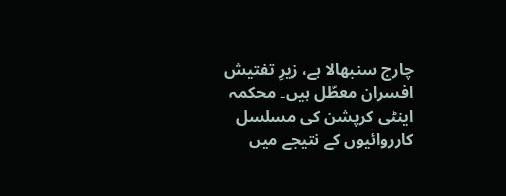چارج سنبھالا ہے، زیرِ تفتیش افسران معطّل ہیں۔ محکمہ اینٹی کرپشن کی مسلسل کارروائیوں کے نتیجے میں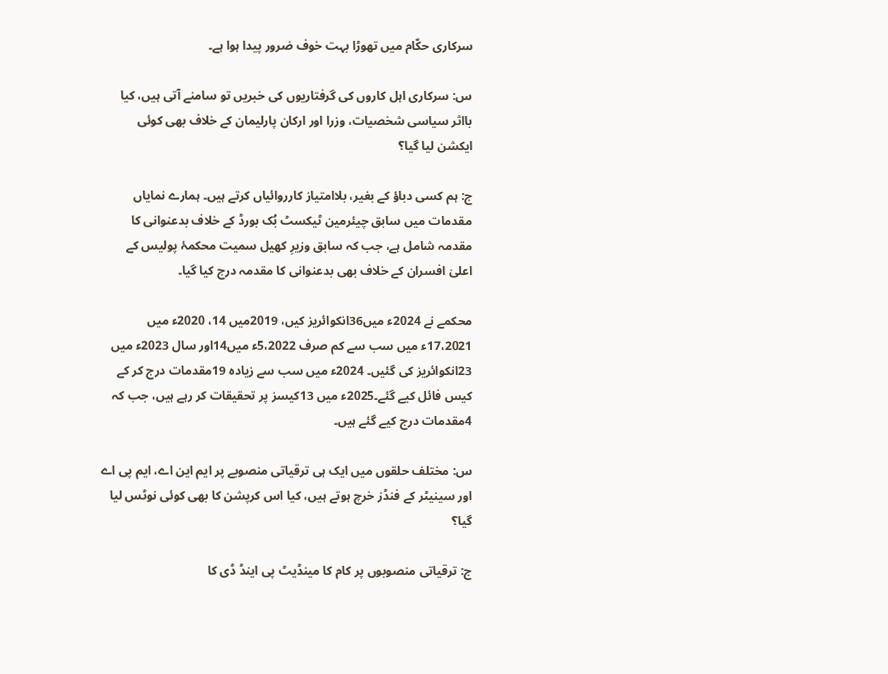سرکاری حکّام میں تھوڑا بہت خوف ضرور پیدا ہوا ہے۔

س: سرکاری اہل کاروں کی گرفتاریوں کی خبریں تو سامنے آتی ہیں، کیا بااثر سیاسی شخصیات، وزرا اور ارکان پارلیمان کے خلاف بھی کوئی ایکشن لیا گیا؟

ج: ہم کسی دباؤ کے بغیر، بلاامتیاز کارروائیاں کرتے ہیں۔ ہمارے نمایاں مقدمات میں سابق چیئرمین ٹیکسٹ بُک بورڈ کے خلاف بدعنوانی کا مقدمہ شامل ہے، جب کہ سابق وزیرِ کھیل سمیت محکمۂ پولیس کے اعلیٰ افسران کے خلاف بھی بدعنوانی کا مقدمہ درج کیا گیا۔

محکمے نے 2024ء میں36انکوائریز کیں، 2019میں 14، 2020ء میں 17،2021ء میں سب سے کم صرف 5،2022ء میں14اور سال 2023ء میں 23انکوائریز کی گئیں۔ 2024ء میں سب سے زیادہ 19مقدمات درج کر کے کیس فائل کیے گئے۔2025ء میں 13کیسز پر تحقیقات کر رہے ہیں، جب کہ 4مقدمات درج کیے گئے ہیں۔

س: مختلف حلقوں میں ایک ہی ترقیاتی منصوبے پر ایم این اے، ایم پی اے اور سینیٹر کے فنڈز خرچ ہوتے ہیں، کیا اس کرپشن کا بھی کوئی نوٹس لیا گیا؟

ج: ترقیاتی منصوبوں پر کام کا مینڈیٹ پی اینڈ ڈی کا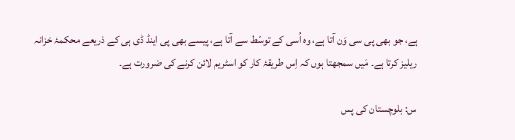ہے، جو بھی پی سی وَن آتا ہے، وہ اُسی کے توسّط سے آتا ہے، پیسے بھی پی اینڈ ڈی ہی کے ذریعے محکمۂ خزانہ ریلیز کرتا ہے۔ مَیں سمجھتا ہوں کہ اِس طریقۂ کار کو اسٹریم لائن کرنے کی ضرورت ہے۔

س: بلوچستان کی پس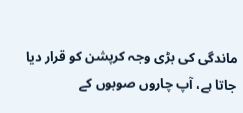ماندگی کی بڑی وجہ کرپشن کو قرار دیا جاتا ہے، آپ چاروں صوبوں کے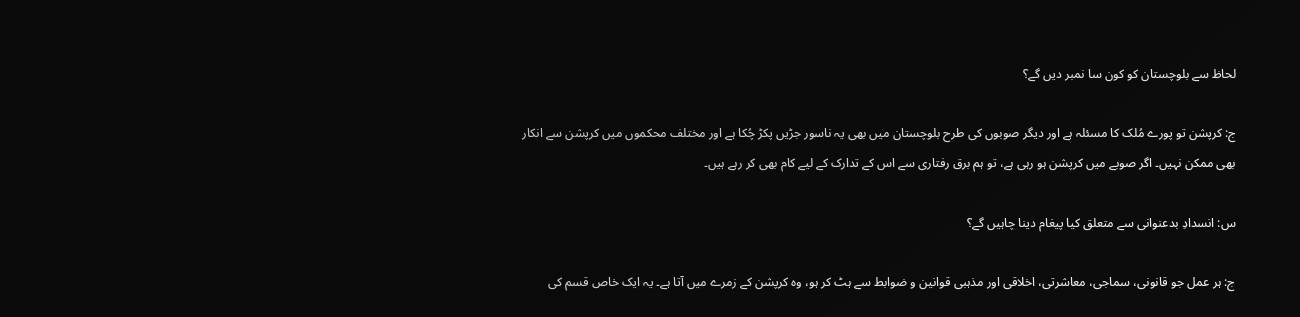لحاظ سے بلوچستان کو کون سا نمبر دیں گے؟

ج: کرپشن تو پورے مُلک کا مسئلہ ہے اور دیگر صوبوں کی طرح بلوچستان میں بھی یہ ناسور جڑیں پکڑ چُکا ہے اور مختلف محکموں میں کرپشن سے انکار بھی ممکن نہیں۔ اگر صوبے میں کرپشن ہو رہی ہے، تو ہم برق رفتاری سے اس کے تدارک کے لیے کام بھی کر رہے ہیں۔

س: انسدادِ بدعنوانی سے متعلق کیا پیغام دینا چاہیں گے؟

ج: ہر عمل جو قانونی، سماجی، معاشرتی، اخلاقی اور مذہبی قوانین و ضوابط سے ہٹ کر ہو، وہ کرپشن کے زمرے میں آتا ہے۔ یہ ایک خاص قسم کی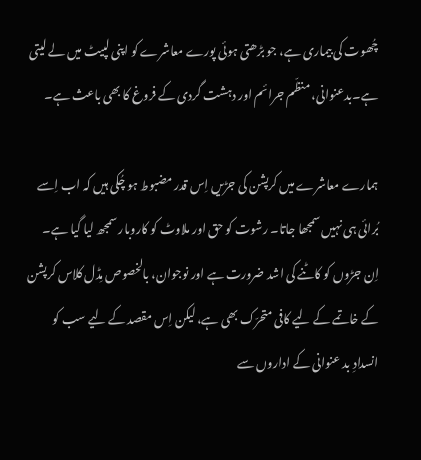چُھوت کی بیماری ہے، جو بڑھتی ہوئی پورے معاشرے کو اپنی لپیٹ میں لے لیتی ہے۔بدعنوانی، منظّم جرائم اور دہشت گردی کے فروغ کا بھی باعث ہے۔

ہمارے معاشرے میں کرپشن کی جڑیں اِس قدر مضبوط ہو چُکی ہیں کہ اب اِسے بُرائی ہی نہیں سمجھا جاتا۔ رشوت کو حق اور ملاوٹ کو کاروبار سمجھ لیا گیا ہے۔ اِن جڑوں کو کاٹنے کی اشد ضرورت ہے اور نوجوان، بالخصوص مِڈل کلاس کرپشن کے خاتمے کے لیے کافی متحرّک بھی ہے، لیکن اِس مقصد کے لیے سب کو انسدادِ بد عنوانی کے اداروں سے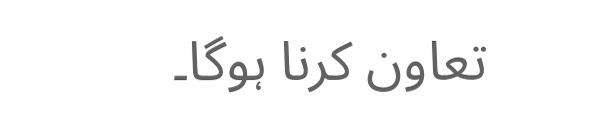تعاون کرنا ہوگا۔